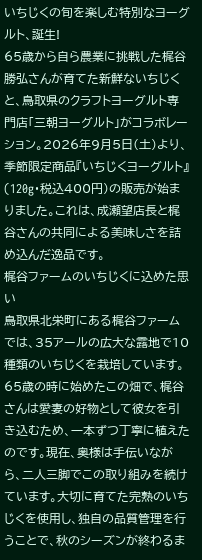いちじくの旬を楽しむ特別なヨーグルト、誕生!
65歳から自ら農業に挑戦した梶谷勝弘さんが育てた新鮮ないちじくと、鳥取県のクラフトヨーグルト専門店「三朝ヨーグルト」がコラボレーション。2026年9月5日(土)より、季節限定商品『いちじくヨーグルト』(120g・税込400円)の販売が始まりました。これは、成瀬望店長と梶谷さんの共同による美味しさを詰め込んだ逸品です。
梶谷ファームのいちじくに込めた思い
鳥取県北栄町にある梶谷ファームでは、35アールの広大な露地で10種類のいちじくを栽培しています。65歳の時に始めたこの畑で、梶谷さんは愛妻の好物として彼女を引き込むため、一本ずつ丁寧に植えたのです。現在、奥様は手伝いながら、二人三脚でこの取り組みを続けています。大切に育てた完熟のいちじくを使用し、独自の品質管理を行うことで、秋のシーズンが終わるま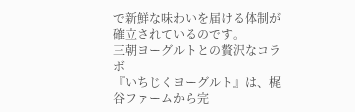で新鮮な味わいを届ける体制が確立されているのです。
三朝ヨーグルトとの贅沢なコラボ
『いちじくヨーグルト』は、梶谷ファームから完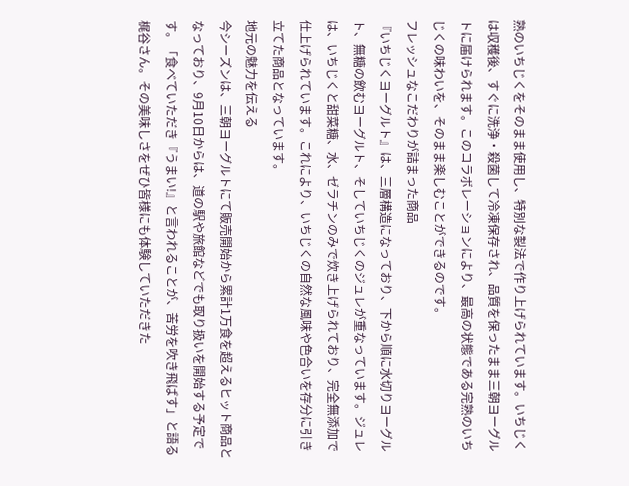熟のいちじくをそのまま使用し、特別な製法で作り上げられています。いちじくは収穫後、すぐに洗浄・殺菌して冷凍保存され、品質を保ったまま三朝ヨーグルトに届けられます。このコラボレーションにより、最高の状態である完熟のいちじくの味わいを、そのまま楽しむことができるのです。
フレッシュなこだわりが詰まった商品
『いちじくヨーグルト』は、三層構造になっており、下から順に水切りヨーグルト、無糖の飲むヨーグルト、そしていちじくのジュレが重なっています。ジュレは、いちじくと甜菜糖、水、ゼラチンのみで炊き上げられており、完全無添加で仕上げられています。これにより、いちじくの自然な風味や色合いを存分に引き立てた商品となっています。
地元の魅力を伝える
今シーズンは、三朝ヨーグルトにて販売開始から累計1万食を超えるヒット商品となっており、9月10日からは、道の駅や旅館などでも取り扱いを開始する予定です。「食べていただき『うまい!』と言われることが、苦労を吹き飛ばす」と語る梶谷さん。その美味しさをぜひ皆様にも体験していただきた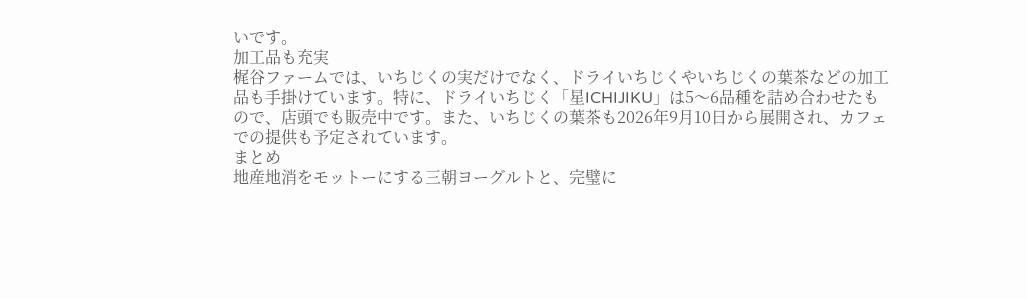いです。
加工品も充実
梶谷ファームでは、いちじくの実だけでなく、ドライいちじくやいちじくの葉茶などの加工品も手掛けています。特に、ドライいちじく「星ICHIJIKU」は5〜6品種を詰め合わせたもので、店頭でも販売中です。また、いちじくの葉茶も2026年9月10日から展開され、カフェでの提供も予定されています。
まとめ
地産地消をモットーにする三朝ヨーグルトと、完璧に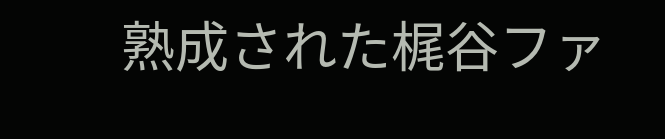熟成された梶谷ファ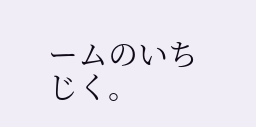ームのいちじく。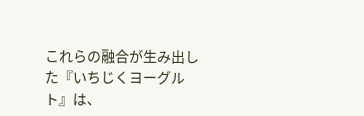これらの融合が生み出した『いちじくヨーグルト』は、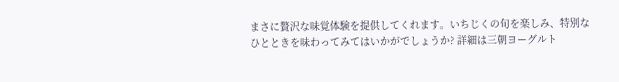まさに贅沢な味覚体験を提供してくれます。いちじくの旬を楽しみ、特別なひとときを味わってみてはいかがでしょうか? 詳細は三朝ヨーグルト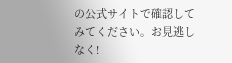の公式サイトで確認してみてください。お見逃しなく!